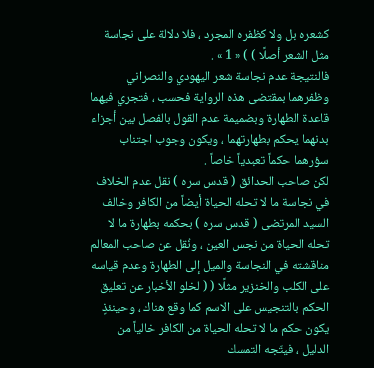كشعره بل ولا كظفره المجرد ، فلا دلالة على نجاسة مثل الشعر أصلًا ) ) « 1 » .
فالنتيجة عدم نجاسة شعر اليهودي والنصراني وظفرهما بمقتضى هذه الرواية فحسب ، فتجري فيهما قاعدة الطهارة وبضميمة عدم القول بالفصل بين أجزاء بدنهما يحكم بطهارتهما ، ويكون وجوب اجتناب سؤرهما حكماً تعبدياً خاصاً .
لكن صاحب الحدائق ( قدس سره ) نقل عدم الخلاف في نجاسة ما لا تحله الحياة أيضاً من الكافر وخالف السيد المرتضى ( قدس سره ) بحكمه بطهارة ما لا تحله الحياة من نجس العين ، ونُقل عن صاحب المعالم مناقشته في النجاسة والميل إلى الطهارة وعدم قياسه على الكلب والخنزير مثلًا ( ( لخلو الأخبار عن تعليق الحكم بالتنجيس على الاسم كما وقع هناك ، وحينئذٍ يكون حكم ما لا تحله الحياة من الكافر خالياً من الدليل ، فيتّجه التمسك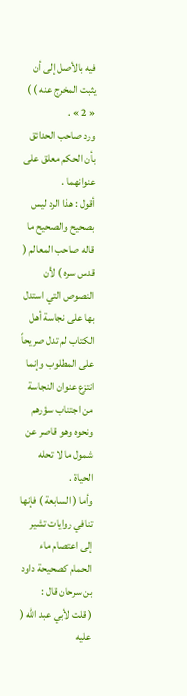فيه بالأصل إلى أن يثبت المخرج عنه ) ) « 2 » .
ورد صاحب الحدائق بأن الحكم معلق على عنوانهما .
أقول : هذا الرد ليس بصحيح والصحيح ما قاله صاحب المعالم ( قدس سره ) لأن النصوص التي استدل بها على نجاسة أهل الكتاب لم تدل صريحاً على المطلوب وإنما انتزع عنوان النجاسة من اجتناب سؤرهم ونحوه وهو قاصر عن شمول ما لا تحله الحياة .
وأما ( السابعة ) فإنها تنافي روايات تشير إلى اعتصام ماء الحمام كصحيحة داود بن سرحان قال :
( قلت لأبي عبد الله ( عليه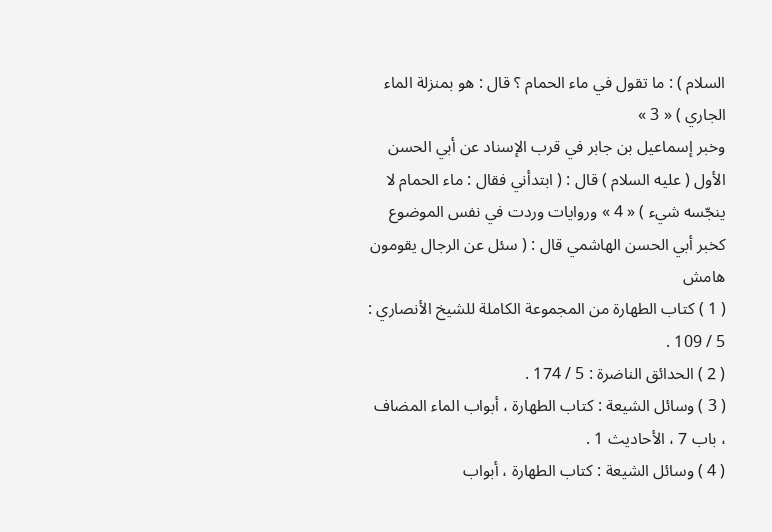السلام ) : ما تقول في ماء الحمام ؟ قال : هو بمنزلة الماء الجاري ) « 3 »
وخبر إسماعيل بن جابر في قرب الإسناد عن أبي الحسن الأول ( عليه السلام ) قال : ( ابتدأني فقال : ماء الحمام لا ينجّسه شيء ) « 4 » وروايات وردت في نفس الموضوع كخبر أبي الحسن الهاشمي قال : ( سئل عن الرجال يقومون
هامش
( 1 ) كتاب الطهارة من المجموعة الكاملة للشيخ الأنصاري : 5 / 109 .
( 2 ) الحدائق الناضرة : 5 / 174 .
( 3 ) وسائل الشيعة : كتاب الطهارة ، أبواب الماء المضاف ، باب 7 ، الأحاديث 1 .
( 4 ) وسائل الشيعة : كتاب الطهارة ، أبواب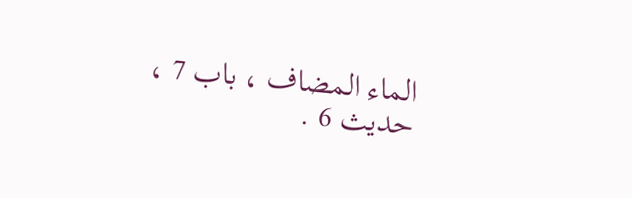الماء المضاف ، باب 7 ، حديث 6 .